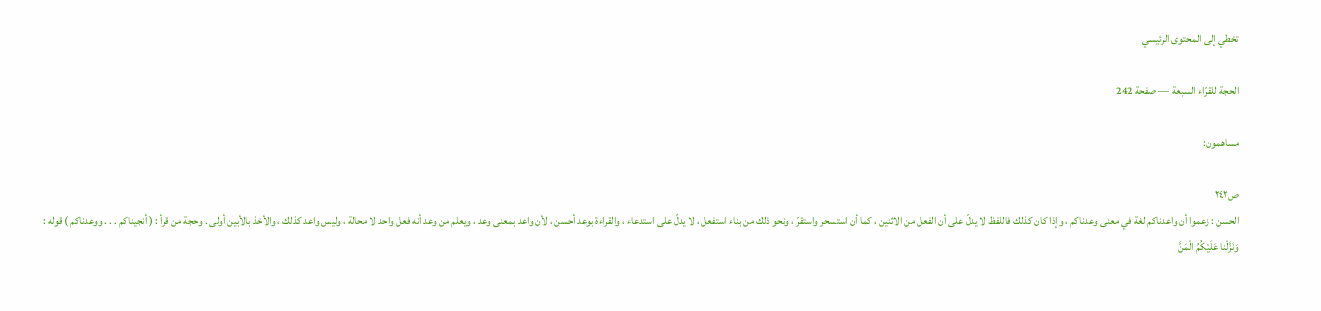تخطي إلى المحتوى الرئيسي

الحجة للقرّاء السبعة — صفحة 242

مساهمون:

ص٢٤٢
الحسن : زعموا أن واعدناكم لغة في معنى وعدناكم ، وإذا كان كذلك فاللفظ لا يدلّ على أن الفعل من الاثنين ، كما أن استسحر واستقرّ ، ونحو ذلك من بناء استفعل ، لا يدلّ على استدعاء ، والقراءة بوعد أحسن ، لأن واعد بمعنى وعد ، ويعلم من وعد أنه فعل واحد لا محالة ، وليس واعد كذلك ، والأخذ بالأبين أولى . وحجة من قرأ : ( أنجيناكم . . . ووعدناكم ) قوله :
وَنَزَّلْنا عَلَيْكُمُ الْمَنَّ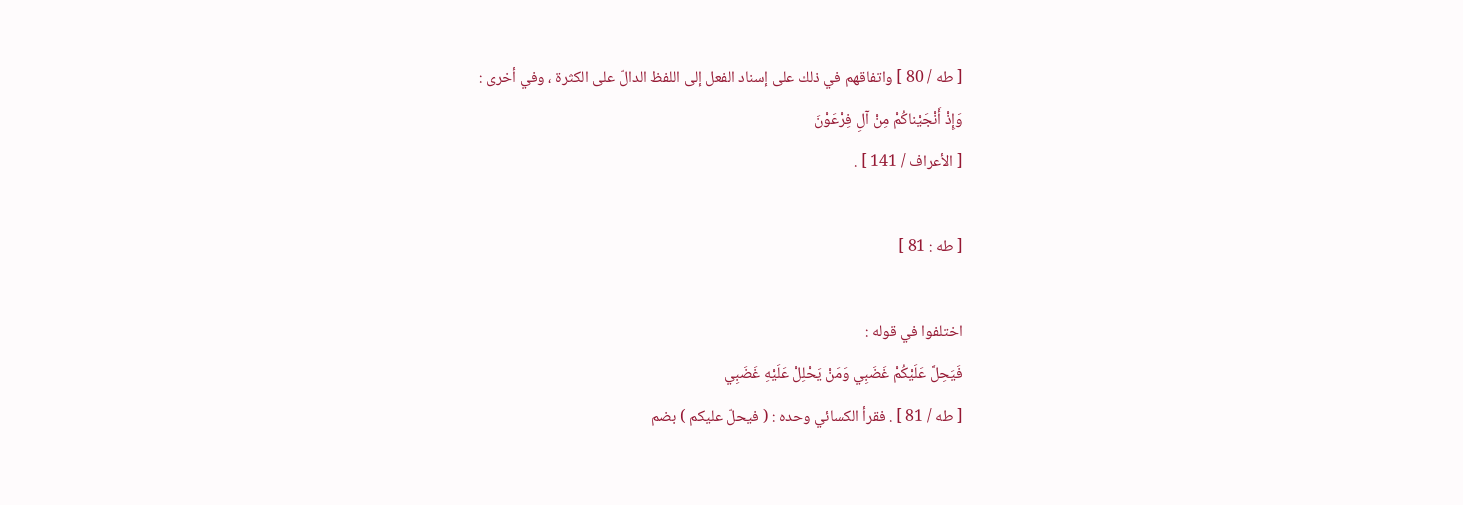[ طه / 80 ] واتفاقهم في ذلك على إسناد الفعل إلى اللفظ الدالّ على الكثرة ، وفي أخرى :
وَإِذْ أَنْجَيْناكُمْ مِنْ آلِ فِرْعَوْنَ
[ الأعراف / 141 ] .

[ طه : 81 ]

اختلفوا في قوله :
فَيَحِلَّ عَلَيْكُمْ غَضَبِي وَمَنْ يَحْلِلْ عَلَيْهِ غَضَبِي
[ طه / 81 ] . فقرأ الكسائي وحده : ( فيحلّ عليكم ) بضم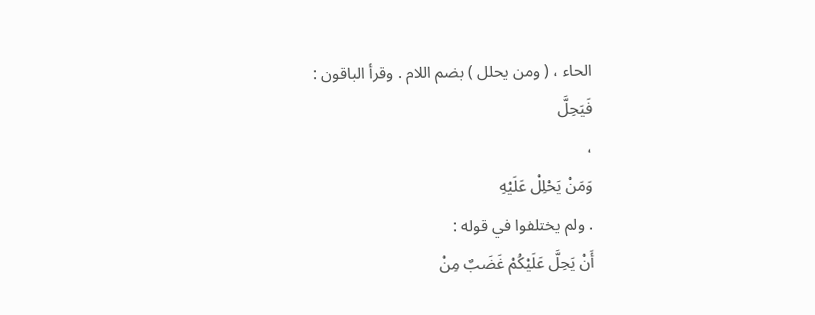الحاء ، ( ومن يحلل ) بضم اللام . وقرأ الباقون :
فَيَحِلَّ
،
وَمَنْ يَحْلِلْ عَلَيْهِ
. ولم يختلفوا في قوله :
أَنْ يَحِلَّ عَلَيْكُمْ غَضَبٌ مِنْ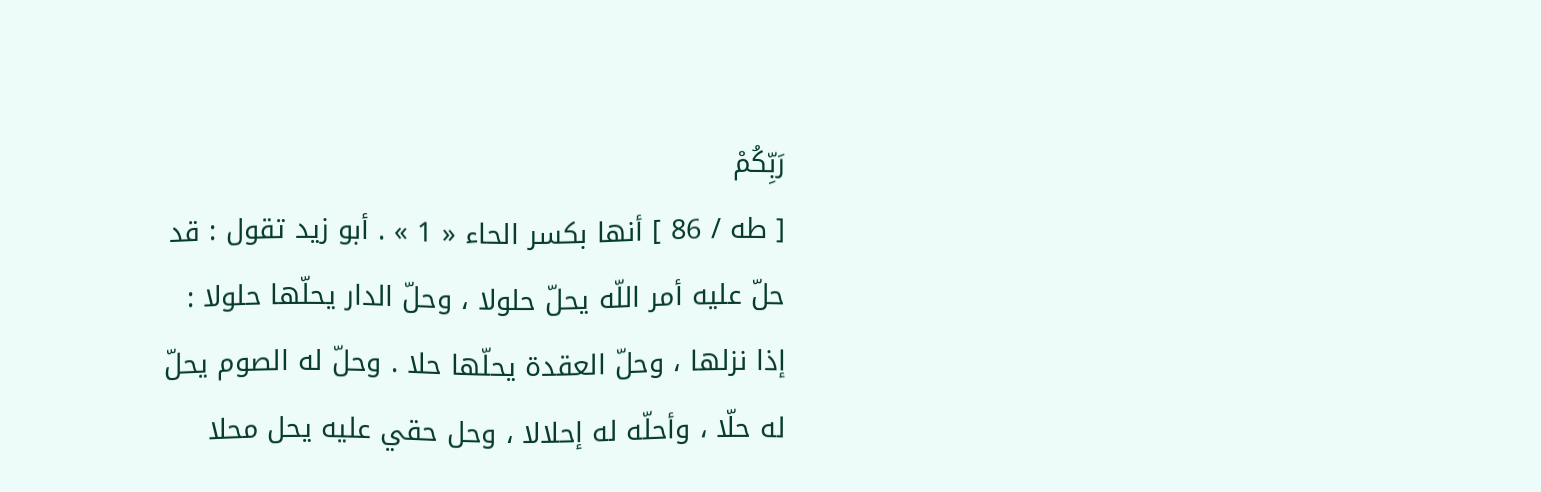رَبِّكُمْ
[ طه / 86 ] أنها بكسر الحاء « 1 » . أبو زيد تقول : قد حلّ عليه أمر اللّه يحلّ حلولا ، وحلّ الدار يحلّها حلولا : إذا نزلها ، وحلّ العقدة يحلّها حلا . وحلّ له الصوم يحلّ له حلّا ، وأحلّه له إحلالا ، وحل حقي عليه يحل محلا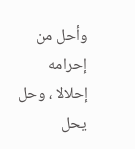وأحل من إحرامه إحلالا ، وحل يحل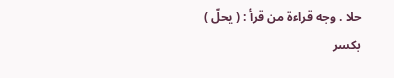حلا . وجه قراءة من قرأ : ( يحلّ ) بكسر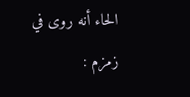الحاء أنه روى في زمزم :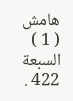هامش
( 1 ) السبعة 422 .